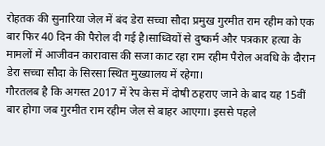रोहतक की सुनारिया जेल में बंद डेरा सच्चा सौदा प्रमुख गुरमीत राम रहीम को एक बार फिर 40 दिन की पैरोल दी गई है।साध्वियों से दुष्कर्म और पत्रकार हत्या के मामलों में आजीवन कारावास की सजा काट रहा राम रहीम पैरोल अवधि के दौरान डेरा सच्चा सौदा के सिरसा स्थित मुख्यालय में रहेगा।
गौरतलब है कि अगस्त 2017 में रेप केस में दोषी ठहराए जाने के बाद यह 15वीं बार होगा जब गुरमीत राम रहीम जेल से बाहर आएगा। इससे पहले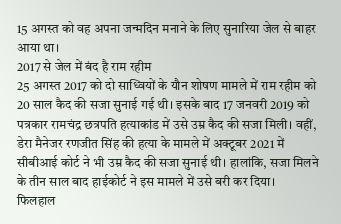15 अगस्त को वह अपना जन्मदिन मनाने के लिए सुनारिया जेल से बाहर आया था।
2017 से जेल में बंद है राम रहीम
25 अगस्त 2017 को दो साध्वियों के यौन शोषण मामले में राम रहीम को 20 साल कैद की सजा सुनाई गई थी। इसके बाद 17 जनवरी 2019 को पत्रकार रामचंद्र छत्रपति हत्याकांड में उसे उम्र कैद की सजा मिली। वहीं, डेरा मैनेजर रणजीत सिंह की हत्या के मामले में अक्टूबर 2021 में सीबीआई कोर्ट ने भी उम्र कैद की सजा सुनाई थी। हालांकि, सजा मिलने के तीन साल बाद हाईकोर्ट ने इस मामले में उसे बरी कर दिया।
फिलहाल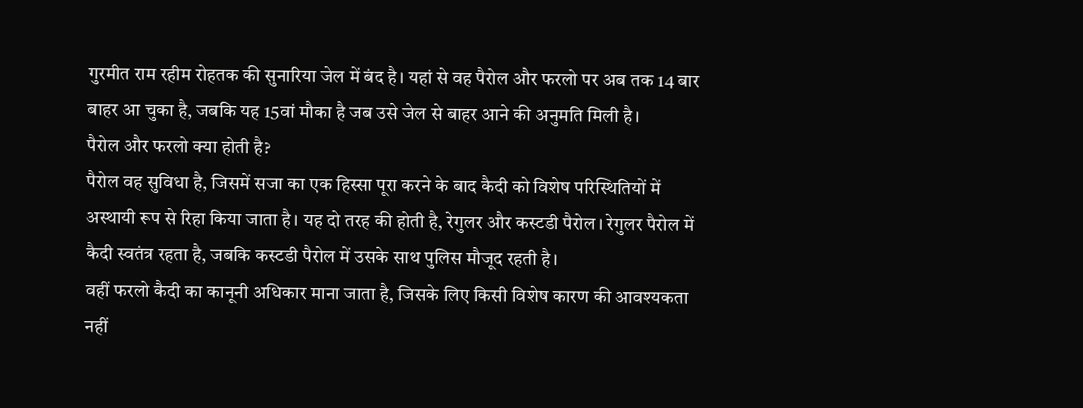गुरमीत राम रहीम रोहतक की सुनारिया जेल में बंद है। यहां से वह पैरोल और फरलो पर अब तक 14 बार बाहर आ चुका है, जबकि यह 15वां मौका है जब उसे जेल से बाहर आने की अनुमति मिली है।
पैरोल और फरलो क्या होती है?
पैरोल वह सुविधा है, जिसमें सजा का एक हिस्सा पूरा करने के बाद कैदी को विशेष परिस्थितियों में अस्थायी रूप से रिहा किया जाता है। यह दो तरह की होती है, रेगुलर और कस्टडी पैरोल। रेगुलर पैरोल में कैदी स्वतंत्र रहता है, जबकि कस्टडी पैरोल में उसके साथ पुलिस मौजूद रहती है।
वहीं फरलो कैदी का कानूनी अधिकार माना जाता है, जिसके लिए किसी विशेष कारण की आवश्यकता नहीं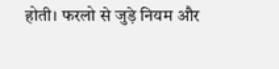होती। फरलो से जुड़े नियम और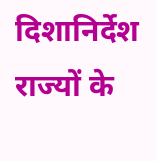दिशानिर्देश राज्यों के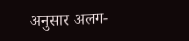अनुसार अलग-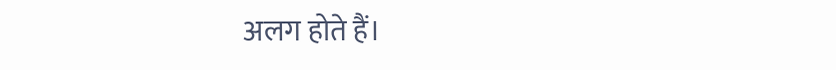अलग होते हैं।